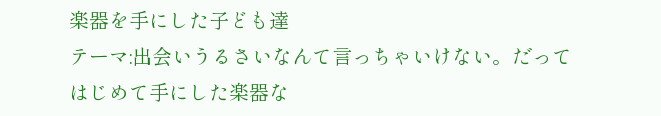楽器を手にした子ども達
テーマ:出会いうるさいなんて言っちゃいけない。だって
はじめて手にした楽器な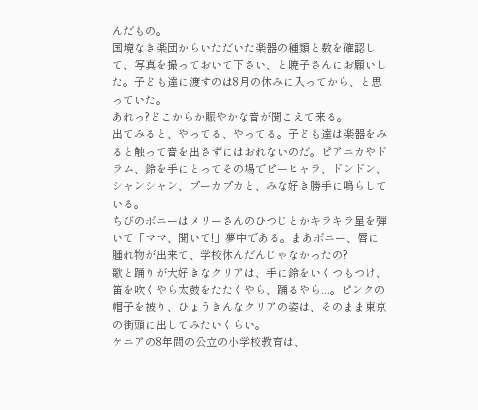んだもの。
国境なき楽団からいただいた楽器の種類と数を確認して、写真を撮っておいて下さい、と暁子さんにお願いした。子ども達に渡すのは8月の休みに入ってから、と思っていた。
あれっ?どこからか賑やかな音が聞こえて来る。
出てみると、やってる、やってる。子ども達は楽器をみると触って音を出さずにはおれないのだ。ピアニカやドラム、鈴を手にとってその場でピーヒャラ、ドンドン、シャンシャン、プーカプカと、みな好き勝手に鳴らしている。
ちびのボニーはメリーさんのひつじとかキラキラ星を弾いて「ママ、聞いて!」夢中である。まあボニー、唇に腫れ物が出来て、学校休んだんじゃなかったの?
歌と踊りが大好きなクリアは、手に鈴をいくつもつけ、笛を吹くやら太鼓をたたくやら、踊るやら...。ピンクの帽子を被り、ひょうきんなクリアの姿は、そのまま東京の街頭に出してみたいくらい。
ケニアの8年間の公立の小学校教育は、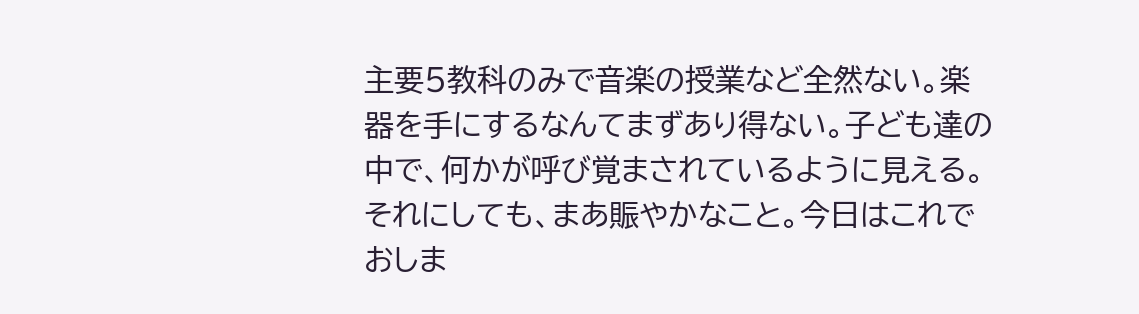主要5教科のみで音楽の授業など全然ない。楽器を手にするなんてまずあり得ない。子ども達の中で、何かが呼び覚まされているように見える。
それにしても、まあ賑やかなこと。今日はこれでおしま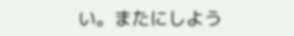い。またにしよう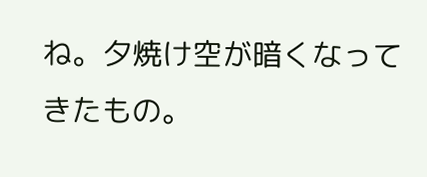ね。夕焼け空が暗くなってきたもの。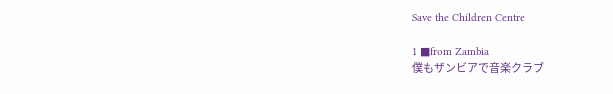Save the Children Centre

1 ■from Zambia
僕もザンビアで音楽クラブ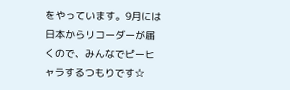をやっています。9月には日本からリコーダーが届くので、みんなでピーヒャラするつもりです☆